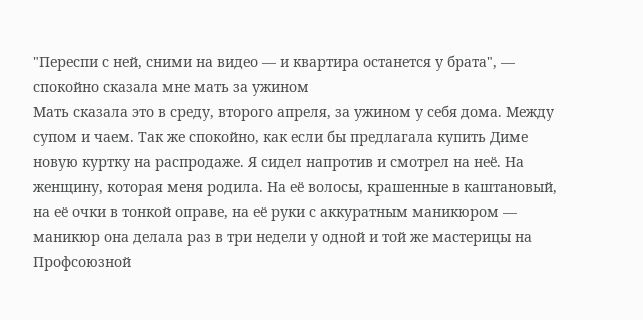"Переспи с ней, сними на видео — и квартира останется у брата", — спокойно сказала мне мать за ужином
Мать сказала это в среду, второго апреля, за ужином у себя дома. Между супом и чаем. Так же спокойно, как если бы предлагала купить Диме новую куртку на распродаже. Я сидел напротив и смотрел на неё. На женщину, которая меня родила. На её волосы, крашенные в каштановый, на её очки в тонкой оправе, на её руки с аккуратным маникюром — маникюр она делала раз в три недели у одной и той же мастерицы на Профсоюзной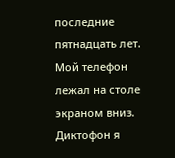последние пятнадцать лет. Мой телефон лежал на столе экраном вниз. Диктофон я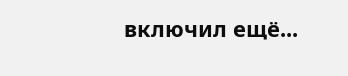включил ещё...